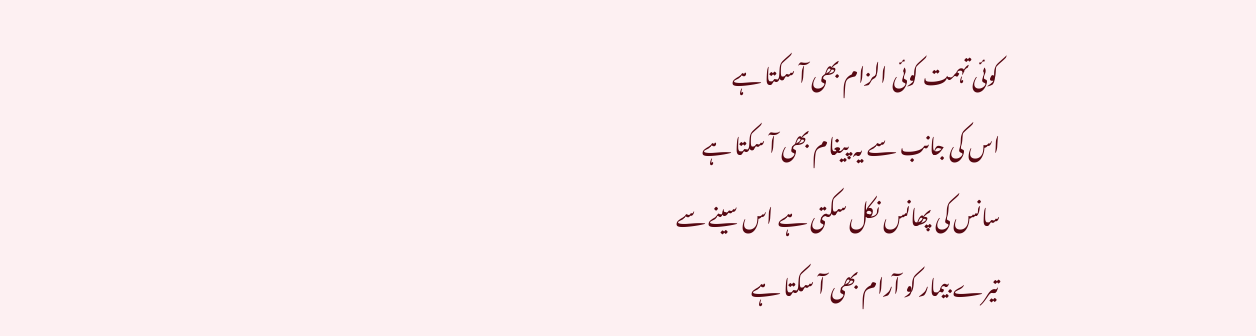کوئی تہمت کوئی الزام بھی آ سکتا ہے
اس کی جانب سے یہ پیغام بھی آ سکتا ہے
سانس کی پھانس نکل سکتی ہے اس سینے سے
تیرے بیمار کو آرام بھی آ سکتا ہے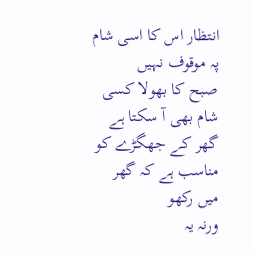انتظار اس کا اسی شام پہ موقوف نہیں
صبح کا بھولا کسی شام بھی آ سکتا ہے
گھر کے جھگڑے کو مناسب ہے کہ گھر میں رکھو
ورنہ یہ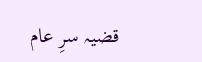قضیہ سرِ عام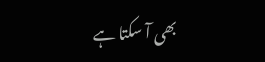بھی آ سکتا ہے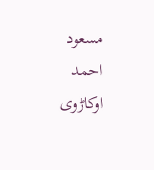مسعود احمد اوکاڑوی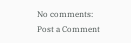No comments:
Post a Comment